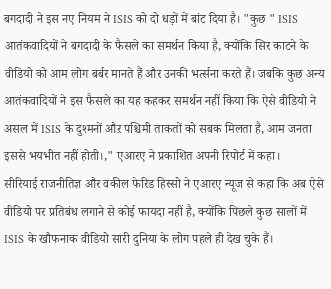बगदादी ने इस नए नियम ने ISIS को दो धड़ों में बांट दिया है। "कुछ " ISIS आतंकवादियों ने बगदादी के फैसले का समर्थन किया है, क्योंकि सिर काटने के वीडियो को आम लोग बर्बर मानते हैं और उनकी भर्त्सना करते हैं। जबकि कुछ अन्य आतंकवादियों ने इस फैसले का यह कहकर समर्थन नहीं किया कि ऐसे वीडियो ने असल में ISIS के दुश्मनों औऱ पश्चिमी ताकतों को सबक मिलता है, आम जनता इससे भयभीत नहीं होती।," एआरए ने प्रकाशित अपनी रिपोर्ट में कहा।
सीरियाई राजनीतिज्ञ और वकील फेरिड हिस्सो ने एआरए न्यूज से कहा कि अब ऐसे वीडियो पर प्रतिबंध लगाने से कोई फायदा नहीं है, क्योंकि पिछले कुछ सालों में ISIS के खौफनाक वीडियो सारी दुनिया के लोग पहले ही देख चुके हैं।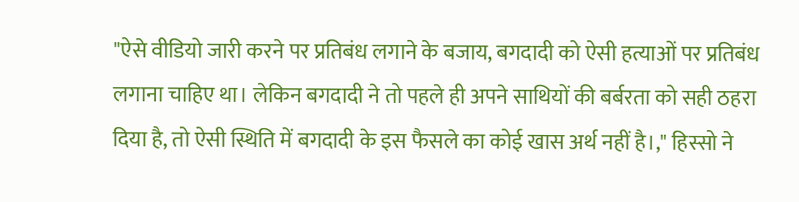"ऐसे वीडियो जारी करने पर प्रतिबंध लगाने के बजाय, बगदादी को ऐसी हत्याओं पर प्रतिबंध लगाना चाहिए था। लेकिन बगदादी ने तो पहले ही अपने साथियों की बर्बरता को सही ठहरा दिया है, तो ऐसी स्थिति में बगदादी के इस फैसले का कोई खास अर्थ नहीं है।," हिस्सो ने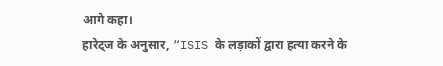आगे कहा।
हारेट्ज के अनुसार, “ISIS के लड़ाकों द्वारा हत्या करने के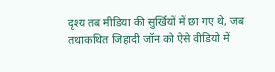दृश्य तब मीडिया की सुर्खियों में छा गए थे, जब तथाकथित जिहादी जॉन को ऐसे वीडियो में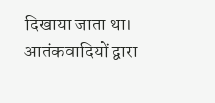दिखाया जाता था। आतंकवादियों द्वारा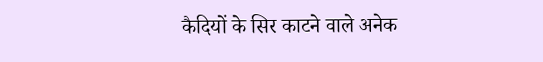कैदियों के सिर काटने वाले अनेक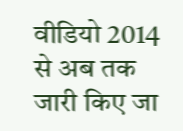वीडियो 2014 से अब तक जारी किए जा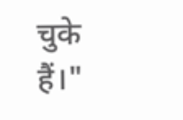चुके हैं।"